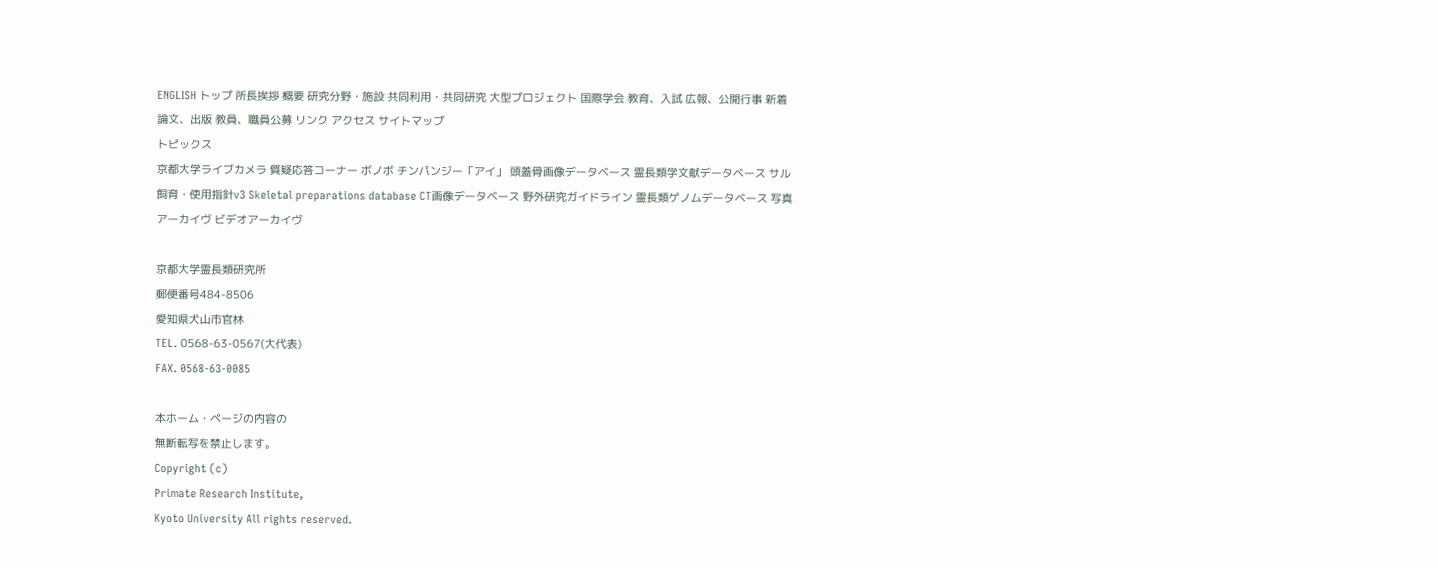ENGLISH トップ 所長挨拶 概要 研究分野・施設 共同利用・共同研究 大型プロジェクト 国際学会 教育、入試 広報、公開行事 新着論文、出版 教員、職員公募 リンク アクセス サイトマップ
トピックス
京都大学ライブカメラ 質疑応答コーナー ボノボ チンパンジー「アイ」 頭蓋骨画像データベース 霊長類学文献データベース サル飼育・使用指針v3 Skeletal preparations database CT画像データベース 野外研究ガイドライン 霊長類ゲノムデータベース 写真アーカイヴ ビデオアーカイヴ

京都大学霊長類研究所
郵便番号484-8506
愛知県犬山市官林
TEL. 0568-63-0567(大代表)
FAX. 0568-63-0085

本ホーム・ページの内容の
無断転写を禁止します。
Copyright (c)
Primate Research Institute,
Kyoto University All rights reserved.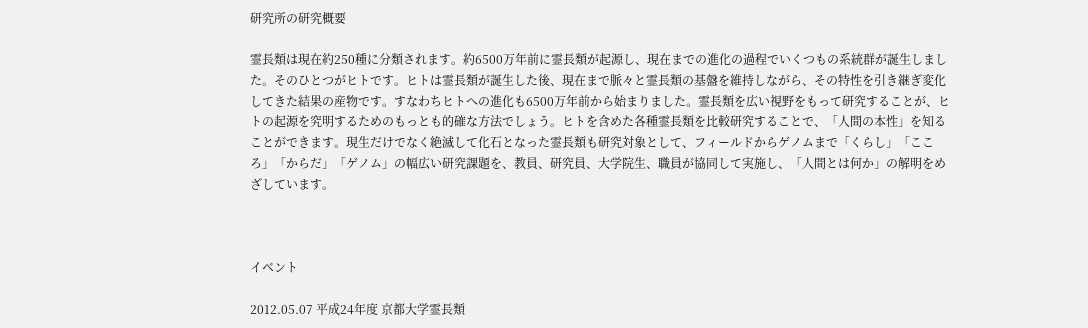研究所の研究概要

霊長類は現在約250種に分類されます。約6500万年前に霊長類が起源し、現在までの進化の過程でいくつもの系統群が誕生しました。そのひとつがヒトです。ヒトは霊長類が誕生した後、現在まで脈々と霊長類の基盤を維持しながら、その特性を引き継ぎ変化してきた結果の産物です。すなわちヒトへの進化も6500万年前から始まりました。霊長類を広い視野をもって研究することが、ヒトの起源を究明するためのもっとも的確な方法でしょう。ヒトを含めた各種霊長類を比較研究することで、「人間の本性」を知ることができます。現生だけでなく絶滅して化石となった霊長類も研究対象として、フィールドからゲノムまで「くらし」「こころ」「からだ」「ゲノム」の幅広い研究課題を、教員、研究員、大学院生、職員が協同して実施し、「人間とは何か」の解明をめざしています。



イベント

2012.05.07 平成24年度 京都大学霊長類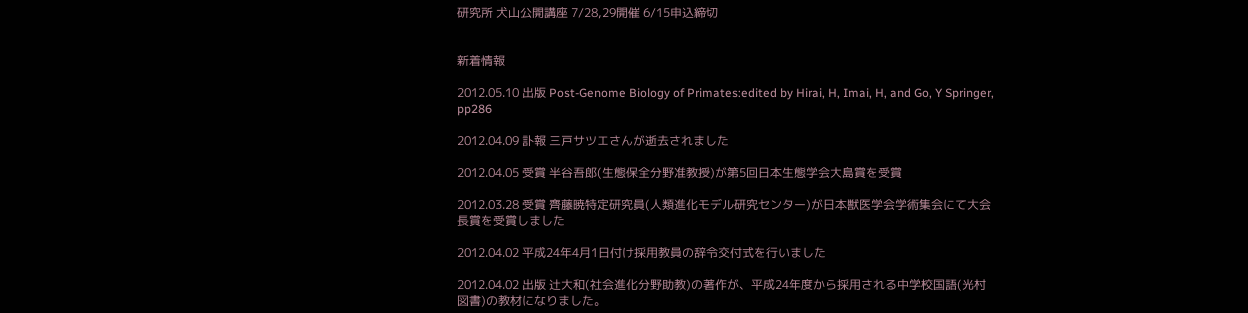研究所 犬山公開講座 7/28,29開催 6/15申込締切


新着情報

2012.05.10 出版 Post-Genome Biology of Primates:edited by Hirai, H, Imai, H, and Go, Y Springer, pp286

2012.04.09 訃報 三戸サツエさんが逝去されました

2012.04.05 受賞 半谷吾郎(生態保全分野准教授)が第5回日本生態学会大島賞を受賞

2012.03.28 受賞 齊藤暁特定研究員(人類進化モデル研究センター)が日本獣医学会学術集会にて大会長賞を受賞しました

2012.04.02 平成24年4月1日付け採用教員の辞令交付式を行いました

2012.04.02 出版 辻大和(社会進化分野助教)の著作が、平成24年度から採用される中学校国語(光村図書)の教材になりました。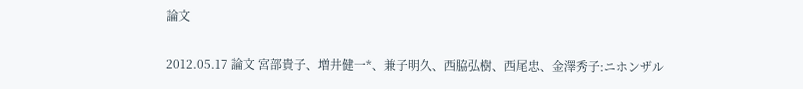論文

2012.05.17 論文 宮部貴子、増井健一*、兼子明久、西脇弘樹、西尾忠、金澤秀子:ニホンザル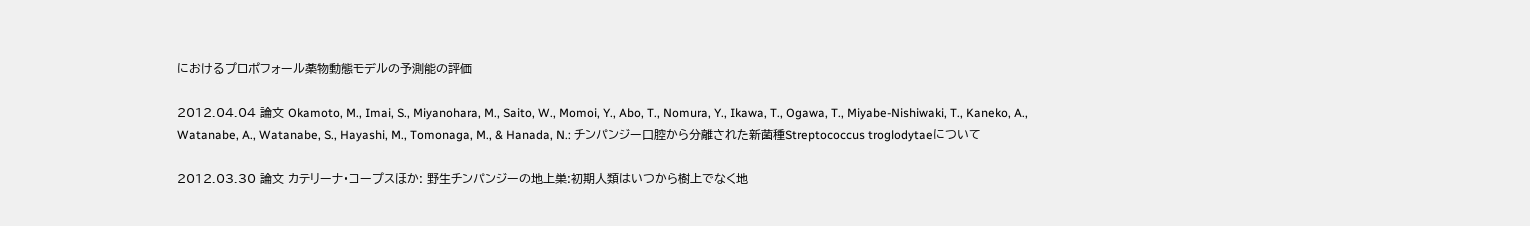におけるプロポフォール薬物動態モデルの予測能の評価

2012.04.04 論文 Okamoto, M., Imai, S., Miyanohara, M., Saito, W., Momoi, Y., Abo, T., Nomura, Y., Ikawa, T., Ogawa, T., Miyabe-Nishiwaki, T., Kaneko, A., Watanabe, A., Watanabe, S., Hayashi, M., Tomonaga, M., & Hanada, N.: チンパンジー口腔から分離された新菌種Streptococcus troglodytaeについて

2012.03.30 論文 カテリーナ・コープスほか: 野生チンパンジーの地上巣:初期人類はいつから樹上でなく地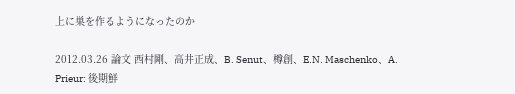上に巣を作るようになったのか

2012.03.26 論文 西村剛、高井正成、B. Senut、樽創、E.N. Maschenko、A. Prieur: 後期鮮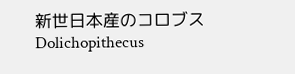新世日本産のコロブスDolichopithecus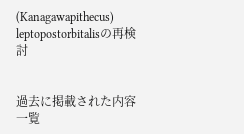(Kanagawapithecus) leptopostorbitalisの再検討


過去に掲載された内容一覧